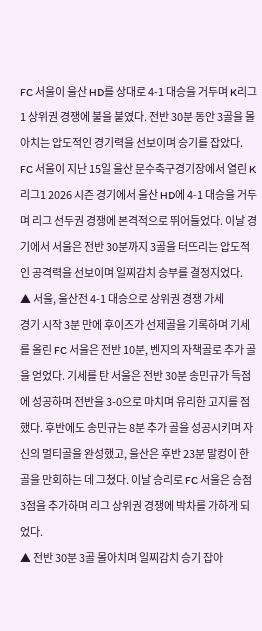FC 서울이 울산 HD를 상대로 4-1 대승을 거두며 K리그1 상위권 경쟁에 불을 붙였다. 전반 30분 동안 3골을 몰아치는 압도적인 경기력을 선보이며 승기를 잡았다.
FC 서울이 지난 15일 울산 문수축구경기장에서 열린 K리그1 2026 시즌 경기에서 울산 HD에 4-1 대승을 거두며 리그 선두권 경쟁에 본격적으로 뛰어들었다. 이날 경기에서 서울은 전반 30분까지 3골을 터뜨리는 압도적인 공격력을 선보이며 일찌감치 승부를 결정지었다.
▲ 서울, 울산전 4-1 대승으로 상위권 경쟁 가세
경기 시작 3분 만에 후이즈가 선제골을 기록하며 기세를 올린 FC 서울은 전반 10분, 벤지의 자책골로 추가 골을 얻었다. 기세를 탄 서울은 전반 30분 송민규가 득점에 성공하며 전반을 3-0으로 마치며 유리한 고지를 점했다. 후반에도 송민규는 8분 추가 골을 성공시키며 자신의 멀티골을 완성했고, 울산은 후반 23분 말컹이 한 골을 만회하는 데 그쳤다. 이날 승리로 FC 서울은 승점 3점을 추가하며 리그 상위권 경쟁에 박차를 가하게 되었다.
▲ 전반 30분 3골 몰아치며 일찌감치 승기 잡아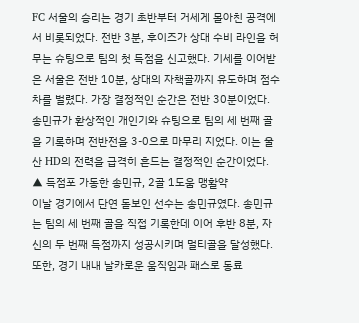FC 서울의 승리는 경기 초반부터 거세게 몰아친 공격에서 비롯되었다. 전반 3분, 후이즈가 상대 수비 라인을 허무는 슈팅으로 팀의 첫 득점을 신고했다. 기세를 이어받은 서울은 전반 10분, 상대의 자책골까지 유도하며 점수 차를 벌렸다. 가장 결정적인 순간은 전반 30분이었다. 송민규가 환상적인 개인기와 슈팅으로 팀의 세 번째 골을 기록하며 전반전을 3-0으로 마무리 지었다. 이는 울산 HD의 전력을 급격히 흔드는 결정적인 순간이었다.
▲ 득점포 가동한 송민규, 2골 1도움 맹활약
이날 경기에서 단연 돋보인 선수는 송민규였다. 송민규는 팀의 세 번째 골을 직접 기록한데 이어 후반 8분, 자신의 두 번째 득점까지 성공시키며 멀티골을 달성했다. 또한, 경기 내내 날카로운 움직임과 패스로 동료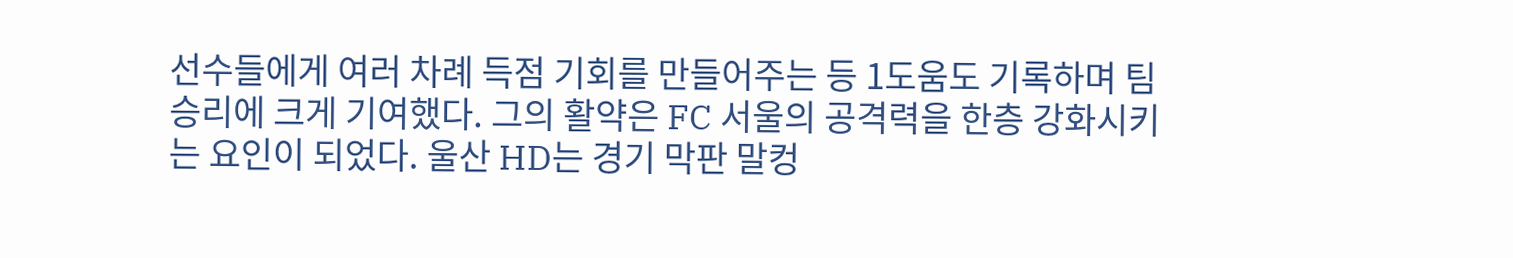선수들에게 여러 차례 득점 기회를 만들어주는 등 1도움도 기록하며 팀 승리에 크게 기여했다. 그의 활약은 FC 서울의 공격력을 한층 강화시키는 요인이 되었다. 울산 HD는 경기 막판 말컹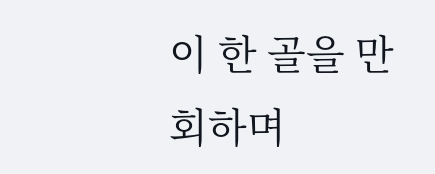이 한 골을 만회하며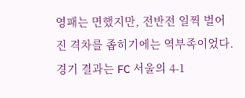영패는 면했지만, 전반전 일찍 벌어진 격차를 좁히기에는 역부족이었다. 경기 결과는 FC 서울의 4-1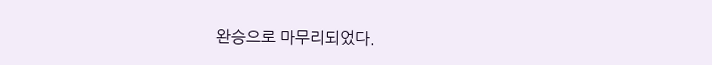완승으로 마무리되었다.